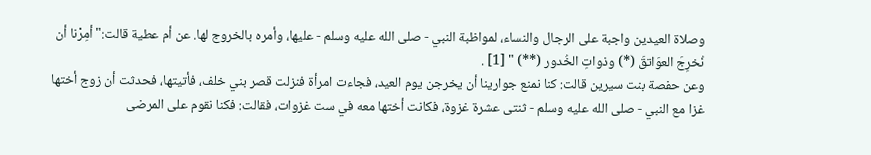وصلاة العيدين واجبة على الرجال والنساء، لمواظبة النبي - صلى الله عليه وسلم - عليها، وأمره بالخروج لها. عن أم عطية قالت:"أمِرْنا أن نُخرِجَ العوَاتقَ (*) وذواتِ الخُدور (**) " [1] .
وعن حفصة بنت سيرين قالت: كنا نمنع جوارينا أن يخرجن يوم العيد، فجاءت امرأة فنزلت قصر بني خلف، فأتيتها، فحدثت أن زوج أختها غزا مع النبي - صلى الله عليه وسلم - ثنتى عشرة غزوة، فكانت أختها معه في ست غزوات، فقالت: فكنا نقوم على المرضى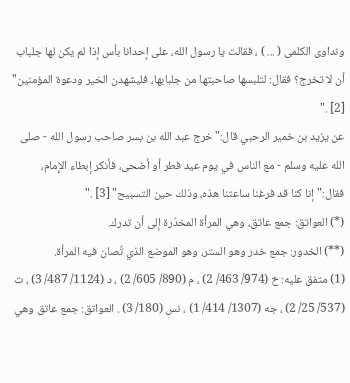ونداوى الكلمى ( ... ) ، فقالت يا رسول الله، على إحدانا بأس إذا لم يكن لها جلباب أن لا تخرج؟ فقال: لتلبسها صاحبتها من جلبابها، فليشهدن الخير ودعوة المؤمنين" [2] ."
عن يزيد بن خمير الرحبي قال:"خرج عبد الله بن بسر صاحب رسول الله - صلى الله عليه وسلم - مع الناس في يوم عيد فطر أو أضحى، فأنكر إبطاء الإِمام، فقال:"إنا كنا قد فرغنا ساعتنا هذه، وذلك حين التسبيح" [3] ."
(*) العواتق: جمع عاتق، وهي المرأة المخدّرة إلى أن تدرك.
(**) الخدور: جمع خدر وهو الستر، وهو الموضع الذي تُصان فيه المرأة.
(1) متفق عليه: خ (974/ 463/ 2) ، م (890/ 605/ 2) ، د (1124/ 487/ 3) ، ت (537/ 25/ 2) ، جه (1307/ 414/ 1) ، نس (180/ 3) . العواتق: جمع عاتق وهي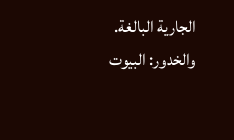الجارية البالغة. والخدور: البيوت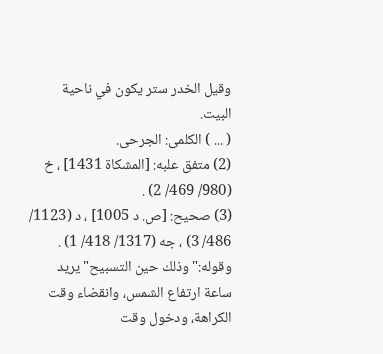وقيل الخدر ستر يكون في ناحية البيت.
( ... ) الكلمى: الجرحى.
(2) متفق علبه: [المشكاة 1431] ، خ (980/ 469/ 2) .
(3) صحيح: [ص. د 1005] ، د (1123/ 486/ 3) ، جه (1317/ 418/ 1) . وقوله:"وذلك حين التسبيح"يريد ساعة ارتفاع الشمس، وانقضاء وقت الكراهة، ودخول وقت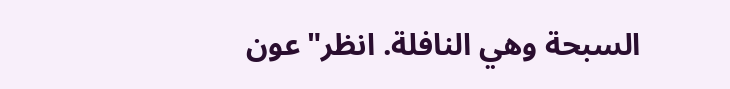السبحة وهي النافلة. انظر"عون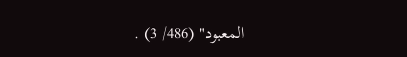المعبود" (486/ 3) .